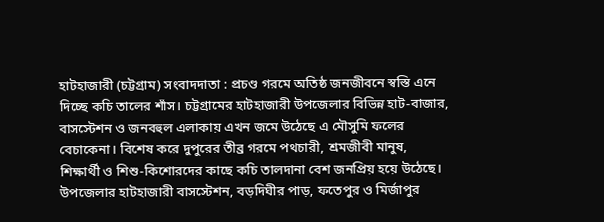হাটহাজারী (চট্টগ্রাম) সংবাদদাতা : প্রচণ্ড গরমে অতিষ্ঠ জনজীবনে স্বস্তি এনে দিচ্ছে কচি তালের শাঁস। চট্টগ্রামের হাটহাজারী উপজেলার বিভিন্ন হাট-বাজার, বাসস্টেশন ও জনবহুল এলাকায় এখন জমে উঠেছে এ মৌসুমি ফলের বেচাকেনা। বিশেষ করে দুপুরের তীব্র গরমে পথচারী, শ্রমজীবী মানুষ, শিক্ষার্থী ও শিশু-কিশোরদের কাছে কচি তালদানা বেশ জনপ্রিয় হয়ে উঠেছে।
উপজেলার হাটহাজারী বাসস্টেশন, বড়দিঘীর পাড়, ফতেপুর ও মির্জাপুর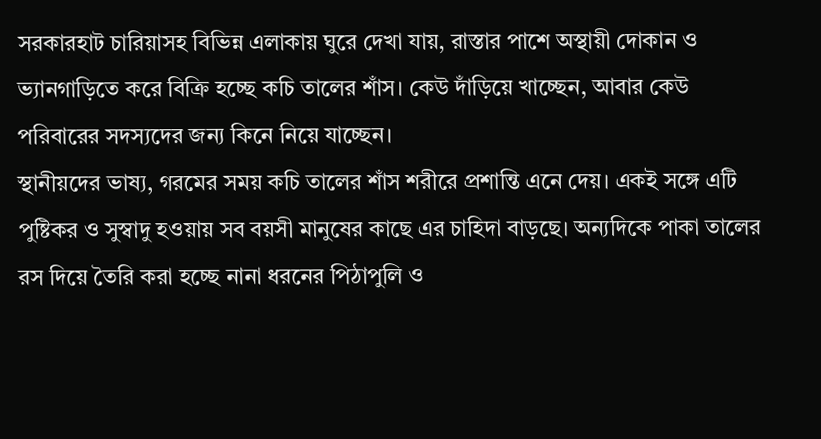সরকারহাট চারিয়াসহ বিভিন্ন এলাকায় ঘুরে দেখা যায়, রাস্তার পাশে অস্থায়ী দোকান ও ভ্যানগাড়িতে করে বিক্রি হচ্ছে কচি তালের শাঁস। কেউ দাঁড়িয়ে খাচ্ছেন, আবার কেউ পরিবারের সদস্যদের জন্য কিনে নিয়ে যাচ্ছেন।
স্থানীয়দের ভাষ্য, গরমের সময় কচি তালের শাঁস শরীরে প্রশান্তি এনে দেয়। একই সঙ্গে এটি পুষ্টিকর ও সুস্বাদু হওয়ায় সব বয়সী মানুষের কাছে এর চাহিদা বাড়ছে। অন্যদিকে পাকা তালের রস দিয়ে তৈরি করা হচ্ছে নানা ধরনের পিঠাপুলি ও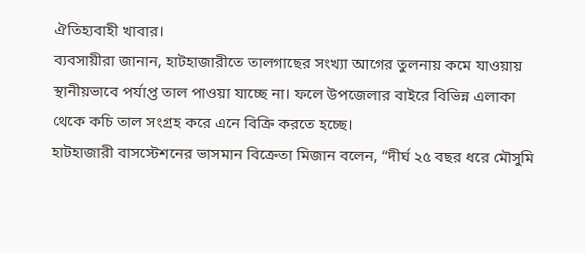ঐতিহ্যবাহী খাবার।
ব্যবসায়ীরা জানান, হাটহাজারীতে তালগাছের সংখ্যা আগের তুলনায় কমে যাওয়ায় স্থানীয়ভাবে পর্যাপ্ত তাল পাওয়া যাচ্ছে না। ফলে উপজেলার বাইরে বিভিন্ন এলাকা থেকে কচি তাল সংগ্রহ করে এনে বিক্রি করতে হচ্ছে।
হাটহাজারী বাসস্টেশনের ভাসমান বিক্রেতা মিজান বলেন, “দীর্ঘ ২৫ বছর ধরে মৌসুমি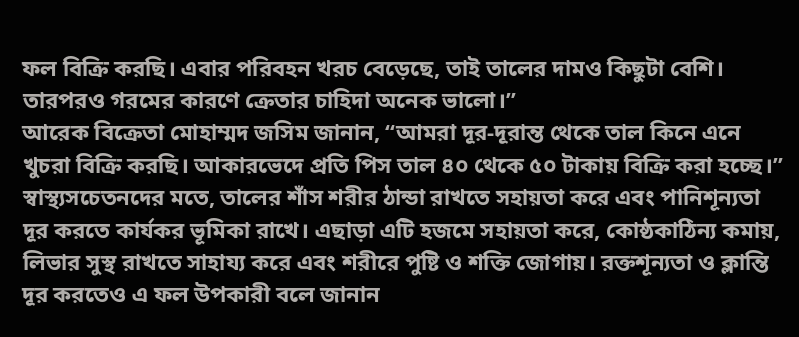ফল বিক্রি করছি। এবার পরিবহন খরচ বেড়েছে, তাই তালের দামও কিছুটা বেশি। তারপরও গরমের কারণে ক্রেতার চাহিদা অনেক ভালো।”
আরেক বিক্রেতা মোহাম্মদ জসিম জানান, “আমরা দূর-দূরান্ত থেকে তাল কিনে এনে খুচরা বিক্রি করছি। আকারভেদে প্রতি পিস তাল ৪০ থেকে ৫০ টাকায় বিক্রি করা হচ্ছে।”
স্বাস্থ্যসচেতনদের মতে, তালের শাঁস শরীর ঠান্ডা রাখতে সহায়তা করে এবং পানিশূন্যতা দূর করতে কার্যকর ভূমিকা রাখে। এছাড়া এটি হজমে সহায়তা করে, কোষ্ঠকাঠিন্য কমায়, লিভার সুস্থ রাখতে সাহায্য করে এবং শরীরে পুষ্টি ও শক্তি জোগায়। রক্তশূন্যতা ও ক্লান্তি দূর করতেও এ ফল উপকারী বলে জানান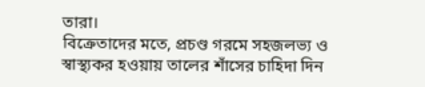তারা।
বিক্রেতাদের মতে, প্রচণ্ড গরমে সহজলভ্য ও স্বাস্থ্যকর হওয়ায় তালের শাঁসের চাহিদা দিন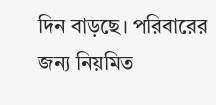দিন বাড়ছে। পরিবারের জন্য নিয়মিত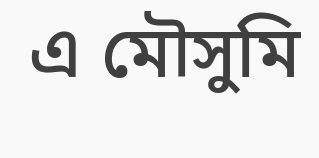এ মৌসুমি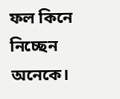ফল কিনে নিচ্ছেন অনেকে।